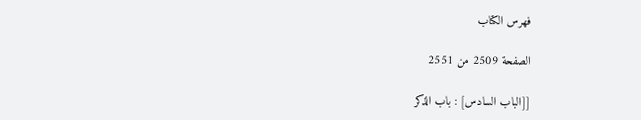فهرس الكتاب

الصفحة 2509 من 2551

[[الباب السادس] : باب الذكر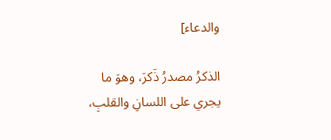والدعاء]

الذكرُ مصدرُ ذَكرَ، وهوَ ما يجري على اللسانِ والقلبِ،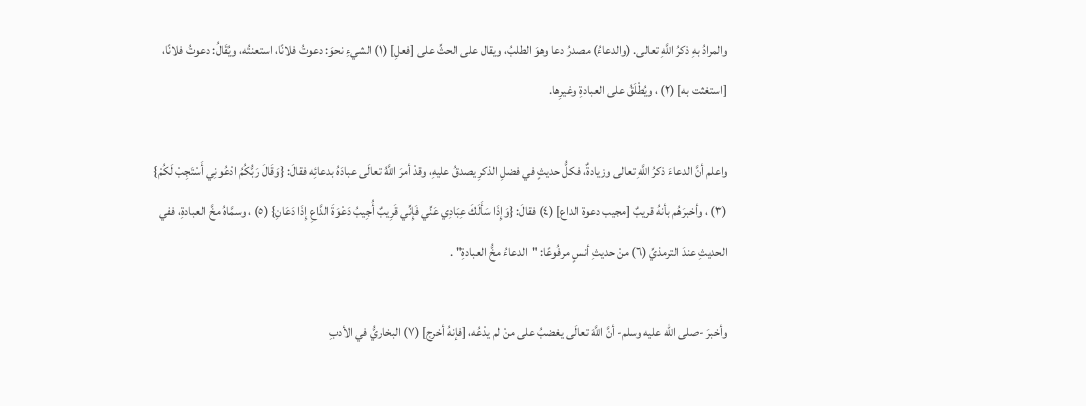والمرادُ بهِ ذكرُ اللَّهِ تعالى. (والدعاءُ) مصدرُ دعا وهوَ الطلبُ، ويقال على الحثِّ على [فعلِ] (١) الشيءِ نحوَ: دعوتُ فلانًا، استعنتُه، ويُقَالُ: دعوتُ فلانًا، [استغثت به] (٢) ، ويُطْلَقُ على العبادةِ وغيرِها.

واعلم أنَّ الدعاءَ ذكرُ اللَّهِ تعالى وزيادةٌ، فكلُّ حديثٍ في فضلِ الذكرِ يصدقُ عليهِ، وقدْ أمرَ اللَّهُ تعالَى عبادَهُ بدعائِه فقالَ: {وَقَالَ رَبُّكُمُ ادْعُونِي أَسْتَجِبْ لَكُمْ} (٣) ، وأخبرَهُم بأنهُ قريبٌ [مجيب دعوة الداع] (٤) فقالَ: {وَإِذَا سَأَلَكَ عِبَادِي عَنِّي فَإِنِّي قَرِيبٌ أُجِيبُ دَعْوَةَ الدَّاعِ إِذَا دَعَانِ} (٥) ، وسمَّاهُ مخَّ العبادةِ، ففي الحديثِ عندَ الترمذيِّ (٦) منْ حديثِ أنسٍ مرفُوعًا: "الدعاءُ مخُّ العبادةِ" .

وأخبرَ -صلى الله عليه وسلم- أنَّ اللَّهَ تعالَى يغضبُ على منْ لم يدْعُه، [فإنهُ أخرج] (٧) البخاريُّ في الأدبِ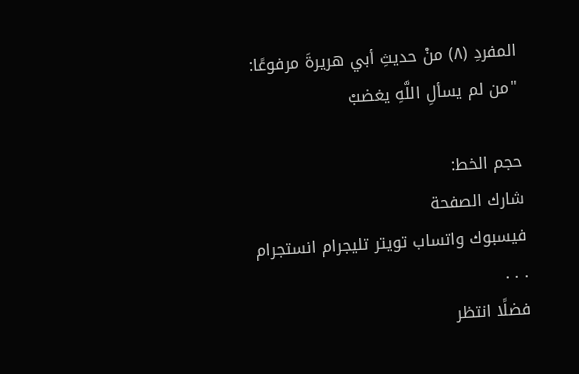المفردِ (٨) منْ حديثِ أبي هريرةَ مرفوعًا: "من لم يسألِ اللَّهِ يغضبْ

حجم الخط:
شارك الصفحة
فيسبوك واتساب تويتر تليجرام انستجرام
. . .
فضلًا انتظر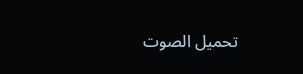تحميل الصوت